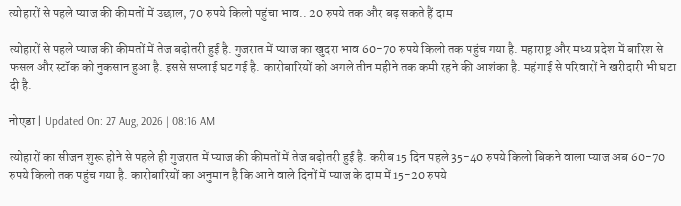त्योहारों से पहले प्याज की कीमतों में उछाल, 70 रुपये किलो पहुंचा भाव.. 20 रुपये तक और बढ़ सकते हैं दाम

त्योहारों से पहले प्याज की कीमतों में तेज बढ़ोतरी हुई है. गुजरात में प्याज का खुदरा भाव 60-70 रुपये किलो तक पहुंच गया है. महाराष्ट्र और मध्य प्रदेश में बारिश से फसल और स्टॉक को नुकसान हुआ है. इससे सप्लाई घट गई है. कारोबारियों को अगले तीन महीने तक कमी रहने की आशंका है. महंगाई से परिवारों ने खरीदारी भी घटा दी है.

नोएडा | Updated On: 27 Aug, 2026 | 08:16 AM

त्योहारों का सीजन शुरू होने से पहले ही गुजरात में प्याज की कीमतों में तेज बढ़ोतरी हुई है. करीब 15 दिन पहले 35-40 रुपये किलो बिकने वाला प्याज अब 60-70 रुपये किलो तक पहुंच गया है. कारोबारियों का अनुमान है कि आने वाले दिनों में प्याज के दाम में 15-20 रुपये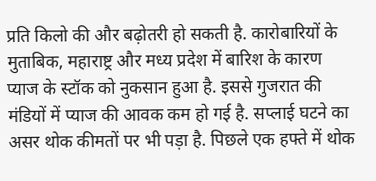प्रति किलो की और बढ़ोतरी हो सकती है. कारोबारियों के मुताबिक, महाराष्ट्र और मध्य प्रदेश में बारिश के कारण प्याज के स्टॉक को नुकसान हुआ है. इससे गुजरात की मंडियों में प्याज की आवक कम हो गई है. सप्लाई घटने का असर थोक कीमतों पर भी पड़ा है. पिछले एक हफ्ते में थोक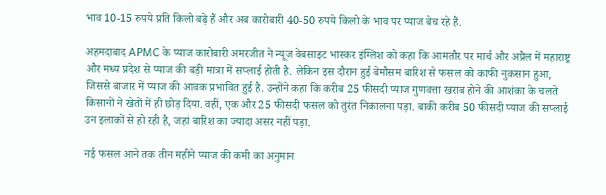भाव 10-15 रुपये प्रति किलो बढ़े हैं और अब कारोबारी 40-50 रुपये किलो के भाव पर प्याज बेच रहे हैं.

अहमदाबाद APMC के प्याज कारोबारी अमरजीत ने न्यूज वेबसाइट भास्कर इंग्लिश को कहा कि आमतौर पर मार्च और अप्रैल में महाराष्ट्र और मध्य प्रदेश से प्याज की बड़ी मात्रा में सप्लाई होती है. लेकिन इस दौरान हुई बेमौसम बारिश से फसल को काफी नुकसान हुआ, जिससे बाजार में प्याज की आवक प्रभावित हुई है. उन्होंने कहा कि करीब 25 फीसदी प्याज गुणवत्ता खराब होने की आशंका के चलते किसानों ने खेतों में ही छोड़ दिया. वहीं, एक और 25 फीसदी फसल को तुरंत निकालना पड़ा. बाकी करीब 50 फीसदी प्याज की सप्लाई उन इलाकों से हो रही है, जहां बारिश का ज्यादा असर नहीं पड़ा.

नई फसल आने तक तीन महीने प्याज की कमी का अनुमान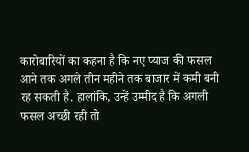कारोबारियों का कहना है कि नए प्याज की फसल आने तक अगले तीन महीने तक बाजार में कमी बनी रह सकती है. हालांकि, उन्हें उम्मीद है कि अगली फसल अच्छी रही तो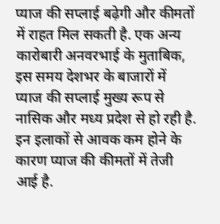प्याज की सप्लाई बढ़ेगी और कीमतों में राहत मिल सकती है. एक अन्य कारोबारी अनवरभाई के मुताबिक, इस समय देशभर के बाजारों में प्याज की सप्लाई मुख्य रूप से नासिक और मध्य प्रदेश से हो रही है. इन इलाकों से आवक कम होने के कारण प्याज की कीमतों में तेजी  आई है.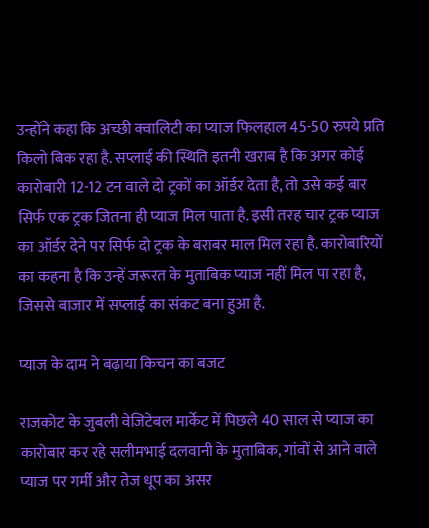उन्होंने कहा कि अच्छी क्वालिटी का प्याज फिलहाल 45-50 रुपये प्रति किलो बिक रहा है. सप्लाई की स्थिति इतनी खराब है कि अगर कोई कारोबारी 12-12 टन वाले दो ट्रकों का ऑर्डर देता है, तो उसे कई बार सिर्फ एक ट्रक जितना ही प्याज मिल पाता है. इसी तरह चार ट्रक प्याज का ऑर्डर देने पर सिर्फ दो ट्रक के बराबर माल मिल रहा है. कारोबारियों का कहना है कि उन्हें जरूरत के मुताबिक प्याज नहीं मिल पा रहा है, जिससे बाजार में सप्लाई का संकट बना हुआ है.

प्याज के दाम ने बढ़ाया किचन का बजट

राजकोट के जुबली वेजिटेबल मार्केट में पिछले 40 साल से प्याज का कारोबार कर रहे सलीमभाई दलवानी के मुताबिक, गांवों से आने वाले प्याज पर गर्मी और तेज धूप का असर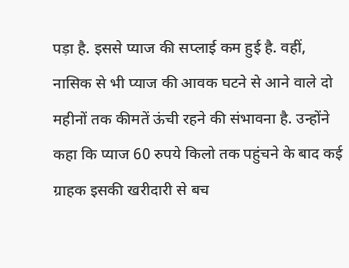पड़ा है. इससे प्याज की सप्लाई कम हुई है. वहीं, नासिक से भी प्याज की आवक घटने से आने वाले दो महीनों तक कीमतें ऊंची रहने की संभावना है. उन्होंने कहा कि प्याज 60 रुपये किलो तक पहुंचने के बाद कई ग्राहक इसकी खरीदारी से बच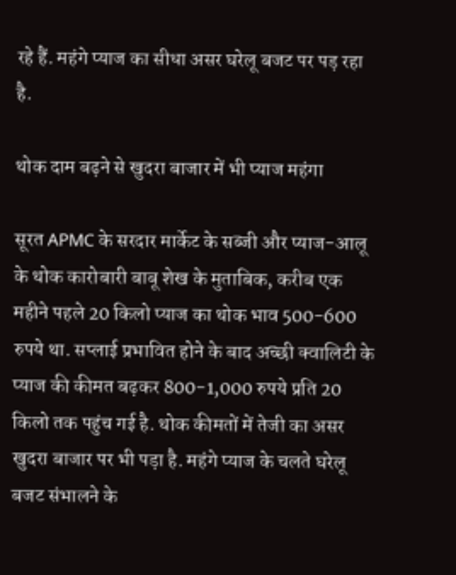रहे हैं. महंगे प्याज का सीधा असर घरेलू बजट पर पड़ रहा है.

थोक दाम बढ़ने से खुदरा बाजार में भी प्याज महंगा

सूरत APMC के सरदार मार्केट के सब्जी और प्याज-आलू के थोक कारोबारी बाबू शेख के मुताबिक, करीब एक महीने पहले 20 किलो प्याज का थोक भाव 500-600 रुपये था. सप्लाई प्रभावित होने के बाद अच्छी क्वालिटी के प्याज की कीमत बढ़कर 800-1,000 रुपये प्रति 20 किलो तक पहुंच गई है. थोक कीमतों में तेजी का असर खुदरा बाजार पर भी पड़ा है. महंगे प्याज के चलते घरेलू बजट संभालने के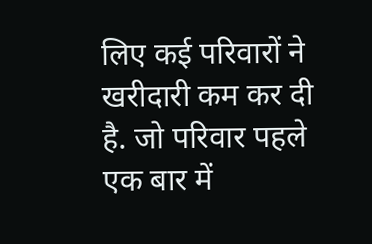लिए कई परिवारों ने खरीदारी कम कर दी है. जो परिवार पहले एक बार में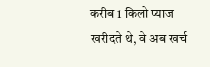करीब 1 किलो प्याज खरीदते थे, वे अब खर्च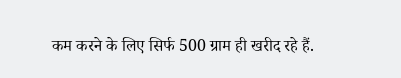कम करने के लिए सिर्फ 500 ग्राम ही खरीद रहे हैं.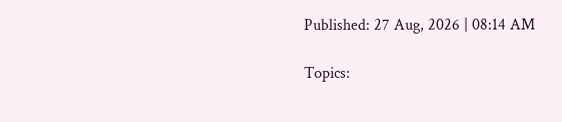Published: 27 Aug, 2026 | 08:14 AM

Topics: